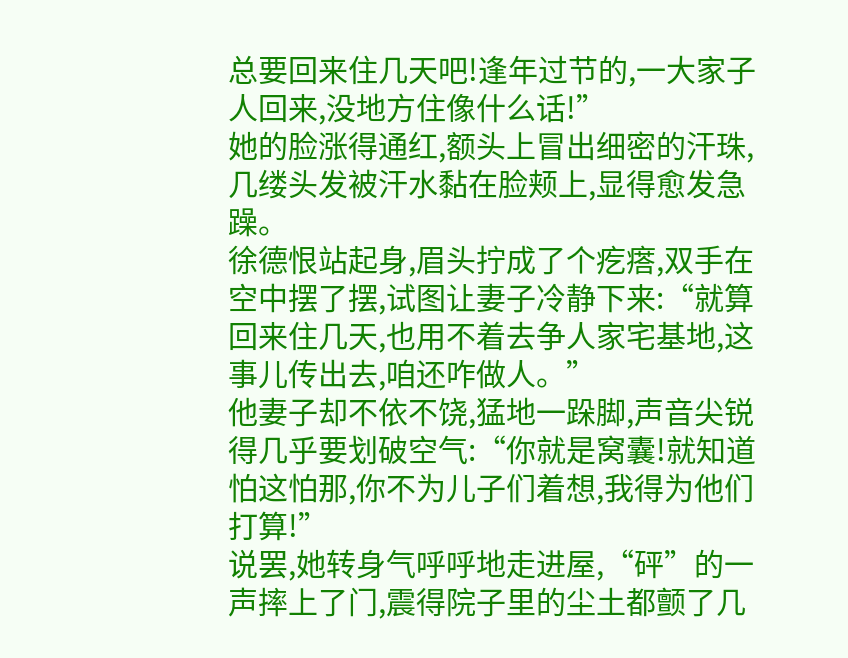总要回来住几天吧!逢年过节的,一大家子人回来,没地方住像什么话!”
她的脸涨得通红,额头上冒出细密的汗珠,几缕头发被汗水黏在脸颊上,显得愈发急躁。
徐德恨站起身,眉头拧成了个疙瘩,双手在空中摆了摆,试图让妻子冷静下来:“就算回来住几天,也用不着去争人家宅基地,这事儿传出去,咱还咋做人。”
他妻子却不依不饶,猛地一跺脚,声音尖锐得几乎要划破空气:“你就是窝囊!就知道怕这怕那,你不为儿子们着想,我得为他们打算!”
说罢,她转身气呼呼地走进屋,“砰”的一声摔上了门,震得院子里的尘土都颤了几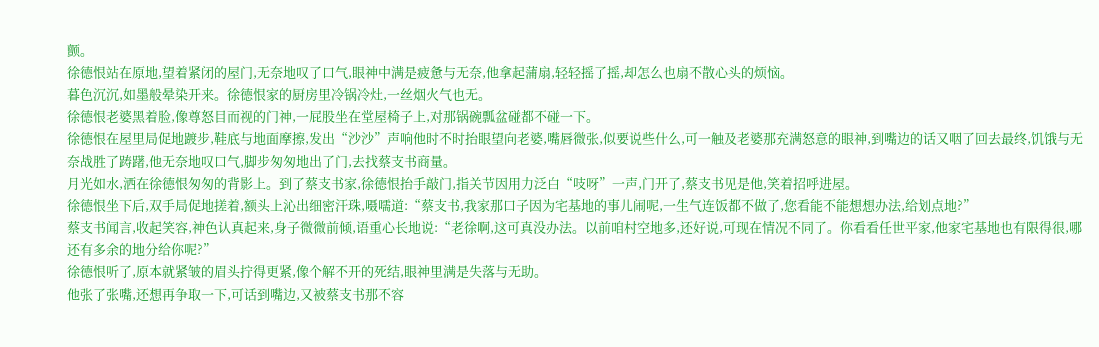颤。
徐德恨站在原地,望着紧闭的屋门,无奈地叹了口气,眼神中满是疲惫与无奈,他拿起蒲扇,轻轻摇了摇,却怎么也扇不散心头的烦恼。
暮色沉沉,如墨般晕染开来。徐德恨家的厨房里冷锅冷灶,一丝烟火气也无。
徐德恨老婆黑着脸,像尊怒目而视的门神,一屁股坐在堂屋椅子上,对那锅碗瓢盆碰都不碰一下。
徐德恨在屋里局促地踱步,鞋底与地面摩擦,发出“沙沙”声响他时不时抬眼望向老婆,嘴唇微张,似要说些什么,可一触及老婆那充满怒意的眼神,到嘴边的话又咽了回去最终,饥饿与无奈战胜了踌躇,他无奈地叹口气,脚步匆匆地出了门,去找蔡支书商量。
月光如水,洒在徐德恨匆匆的背影上。到了蔡支书家,徐德恨抬手敲门,指关节因用力泛白“吱呀”一声,门开了,蔡支书见是他,笑着招呼进屋。
徐德恨坐下后,双手局促地搓着,额头上沁出细密汗珠,嗫嚅道:“蔡支书,我家那口子因为宅基地的事儿闹呢,一生气连饭都不做了,您看能不能想想办法,给划点地?”
蔡支书闻言,收起笑容,神色认真起来,身子微微前倾,语重心长地说:“老徐啊,这可真没办法。以前咱村空地多,还好说,可现在情况不同了。你看看任世平家,他家宅基地也有限得很,哪还有多余的地分给你呢?”
徐德恨听了,原本就紧皱的眉头拧得更紧,像个解不开的死结,眼神里满是失落与无助。
他张了张嘴,还想再争取一下,可话到嘴边,又被蔡支书那不容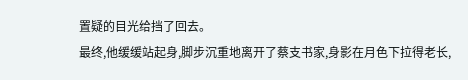置疑的目光给挡了回去。
最终,他缓缓站起身,脚步沉重地离开了蔡支书家,身影在月色下拉得老长,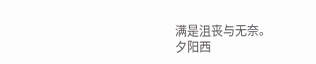满是沮丧与无奈。
夕阳西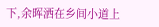下,余晖洒在乡间小道上